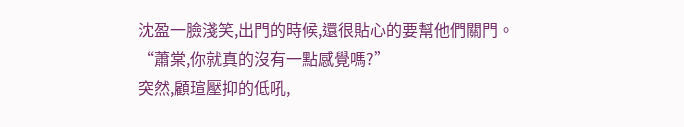沈盈一臉淺笑,出門的時候,還很貼心的要幫他們關門。
“蕭棠,你就真的沒有一點感覺嗎?”
突然,顧瑄壓抑的低吼,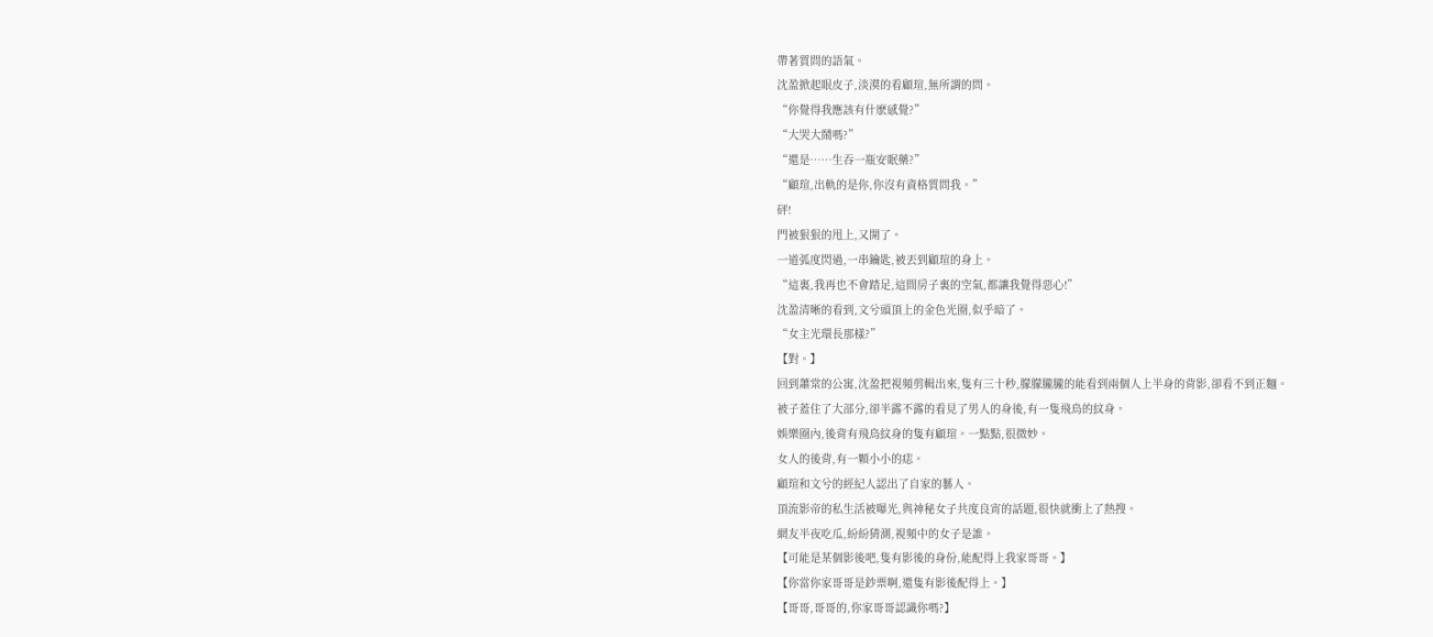帶著質問的語氣。
沈盈掀起眼皮子,淡漠的看顧瑄,無所謂的問。
“你覺得我應該有什麽感覺?”
“大哭大鬧嗎?”
“還是……生吞一瓶安眠藥?”
“顧瑄,出軌的是你,你沒有資格質問我。”
砰!
門被狠狠的甩上,又開了。
一道弧度閃過,一串鑰匙,被丟到顧瑄的身上。
“這裏,我再也不會踏足,這間房子裏的空氣,都讓我覺得惡心!”
沈盈清晰的看到,文兮頭頂上的金色光圈,似乎暗了。
“女主光環長那樣?”
【對。】
回到蕭棠的公寓,沈盈把視頻剪輯出來,隻有三十秒,朦朦朧朧的能看到兩個人上半身的背影,卻看不到正麵。
被子蓋住了大部分,卻半露不露的看見了男人的身後,有一隻飛鳥的紋身。
娛樂圈內,後背有飛鳥紋身的隻有顧瑄。一點點,很微妙。
女人的後背,有一顆小小的痣。
顧瑄和文兮的經紀人認出了自家的藝人。
頂流影帝的私生活被曝光,與神秘女子共度良宵的話題,很快就衝上了熱搜。
網友半夜吃瓜,紛紛猜測,視頻中的女子是誰。
【可能是某個影後吧,隻有影後的身份,能配得上我家哥哥。】
【你當你家哥哥是鈔票啊,還隻有影後配得上。】
【哥哥,哥哥的,你家哥哥認識你嗎?】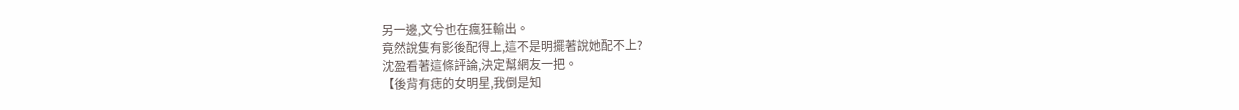另一邊,文兮也在瘋狂輸出。
竟然說隻有影後配得上,這不是明擺著說她配不上?
沈盈看著這條評論,決定幫網友一把。
【後背有痣的女明星,我倒是知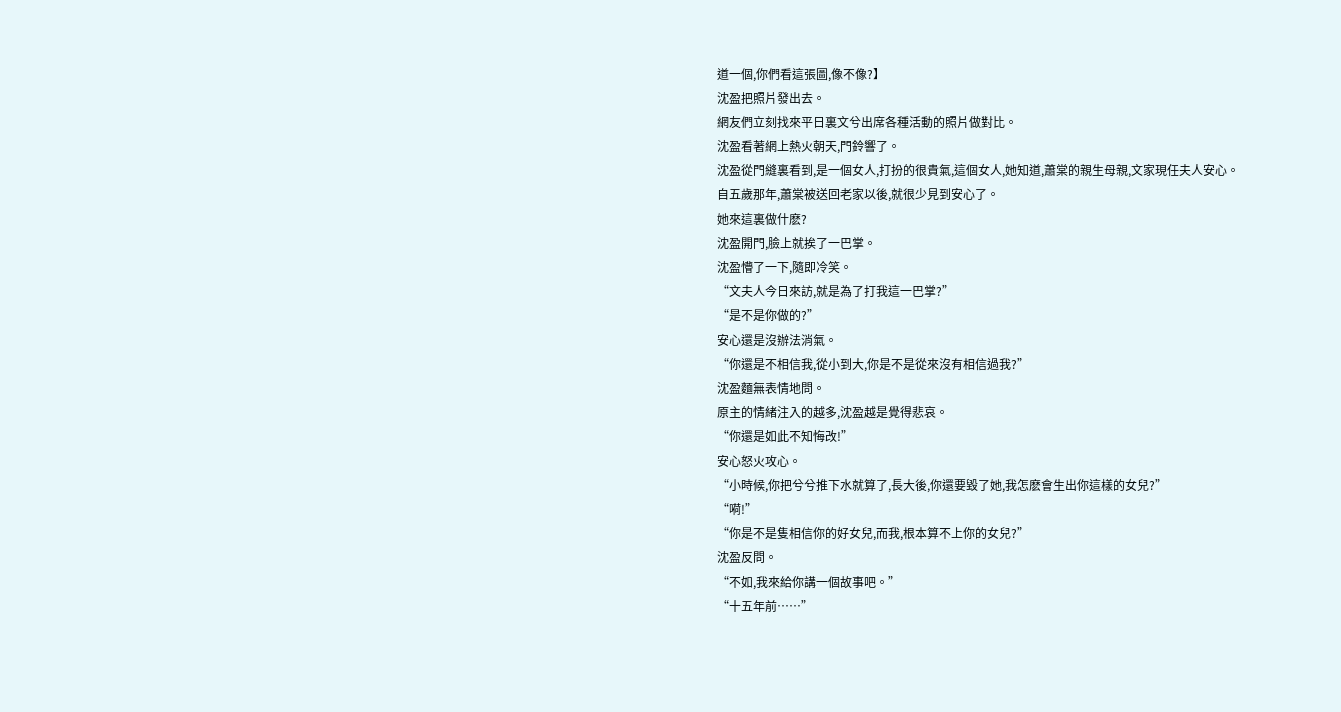道一個,你們看這張圖,像不像?】
沈盈把照片發出去。
網友們立刻找來平日裏文兮出席各種活動的照片做對比。
沈盈看著網上熱火朝天,門鈴響了。
沈盈從門縫裏看到,是一個女人,打扮的很貴氣,這個女人,她知道,蕭棠的親生母親,文家現任夫人安心。
自五歲那年,蕭棠被送回老家以後,就很少見到安心了。
她來這裏做什麽?
沈盈開門,臉上就挨了一巴掌。
沈盈懵了一下,隨即冷笑。
“文夫人今日來訪,就是為了打我這一巴掌?”
“是不是你做的?”
安心還是沒辦法消氣。
“你還是不相信我,從小到大,你是不是從來沒有相信過我?”
沈盈麵無表情地問。
原主的情緒注入的越多,沈盈越是覺得悲哀。
“你還是如此不知悔改!”
安心怒火攻心。
“小時候,你把兮兮推下水就算了,長大後,你還要毀了她,我怎麽會生出你這樣的女兒?”
“嗬!”
“你是不是隻相信你的好女兒,而我,根本算不上你的女兒?”
沈盈反問。
“不如,我來給你講一個故事吧。”
“十五年前……”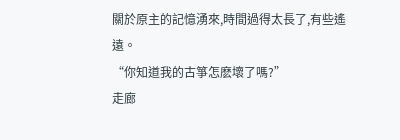關於原主的記憶湧來,時間過得太長了,有些遙遠。
“你知道我的古箏怎麽壞了嗎?”
走廊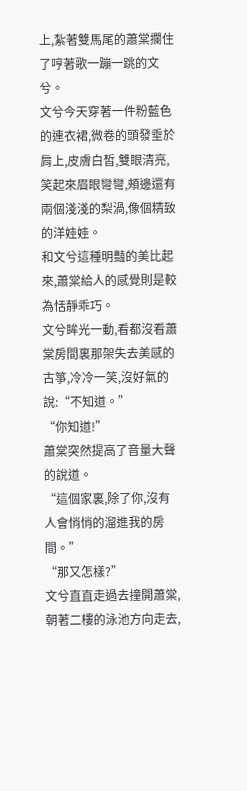上,紮著雙馬尾的蕭棠攔住了哼著歌一蹦一跳的文兮。
文兮今天穿著一件粉藍色的連衣裙,微卷的頭發垂於肩上,皮膚白皙,雙眼清亮,笑起來眉眼彎彎,頰邊還有兩個淺淺的梨渦,像個精致的洋娃娃。
和文兮這種明豔的美比起來,蕭棠給人的感覺則是較為恬靜乖巧。
文兮眸光一動,看都沒看蕭棠房間裏那架失去美感的古箏,冷冷一笑,沒好氣的說:“不知道。”
“你知道!”
蕭棠突然提高了音量大聲的說道。
“這個家裏,除了你,沒有人會悄悄的溜進我的房間。”
“那又怎樣?”
文兮直直走過去撞開蕭棠,朝著二樓的泳池方向走去,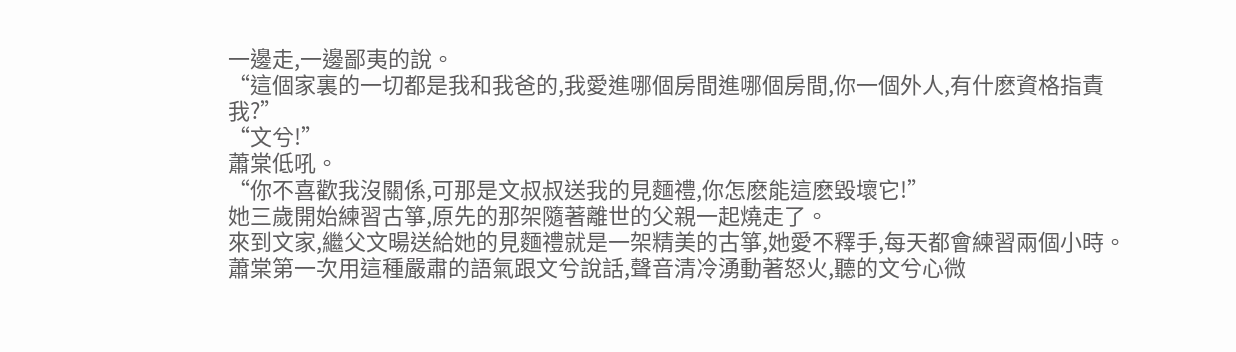一邊走,一邊鄙夷的說。
“這個家裏的一切都是我和我爸的,我愛進哪個房間進哪個房間,你一個外人,有什麽資格指責我?”
“文兮!”
蕭棠低吼。
“你不喜歡我沒關係,可那是文叔叔送我的見麵禮,你怎麽能這麽毀壞它!”
她三歲開始練習古箏,原先的那架隨著離世的父親一起燒走了。
來到文家,繼父文暘送給她的見麵禮就是一架精美的古箏,她愛不釋手,每天都會練習兩個小時。
蕭棠第一次用這種嚴肅的語氣跟文兮說話,聲音清冷湧動著怒火,聽的文兮心微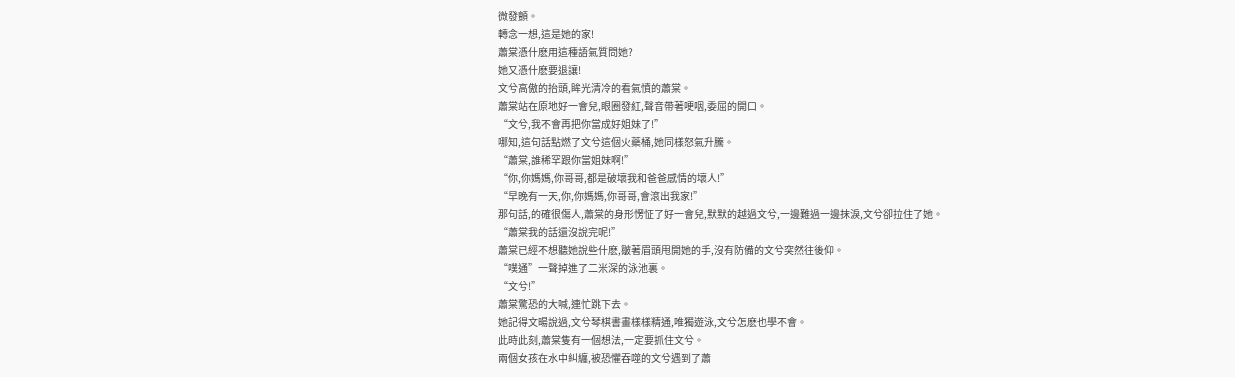微發顫。
轉念一想,這是她的家!
蕭棠憑什麽用這種語氣質問她?
她又憑什麽要退讓!
文兮高傲的抬頭,眸光清冷的看氣憤的蕭棠。
蕭棠站在原地好一會兒,眼圈發紅,聲音帶著哽咽,委屈的開口。
“文兮,我不會再把你當成好姐妹了!”
哪知,這句話點燃了文兮這個火藥桶,她同樣怒氣升騰。
“蕭棠,誰稀罕跟你當姐妹啊!”
“你,你媽媽,你哥哥,都是破壞我和爸爸感情的壞人!”
“早晚有一天,你,你媽媽,你哥哥,會滾出我家!”
那句話,的確很傷人,蕭棠的身形愣怔了好一會兒,默默的越過文兮,一邊難過一邊抹淚,文兮卻拉住了她。
“蕭棠我的話還沒說完呢!”
蕭棠已經不想聽她說些什麽,皺著眉頭甩開她的手,沒有防備的文兮突然往後仰。
“噗通”一聲掉進了二米深的泳池裏。
“文兮!”
蕭棠驚恐的大喊,連忙跳下去。
她記得文暘說過,文兮琴棋書畫樣樣精通,唯獨遊泳,文兮怎麽也學不會。
此時此刻,蕭棠隻有一個想法,一定要抓住文兮。
兩個女孩在水中糾纏,被恐懼吞噬的文兮遇到了蕭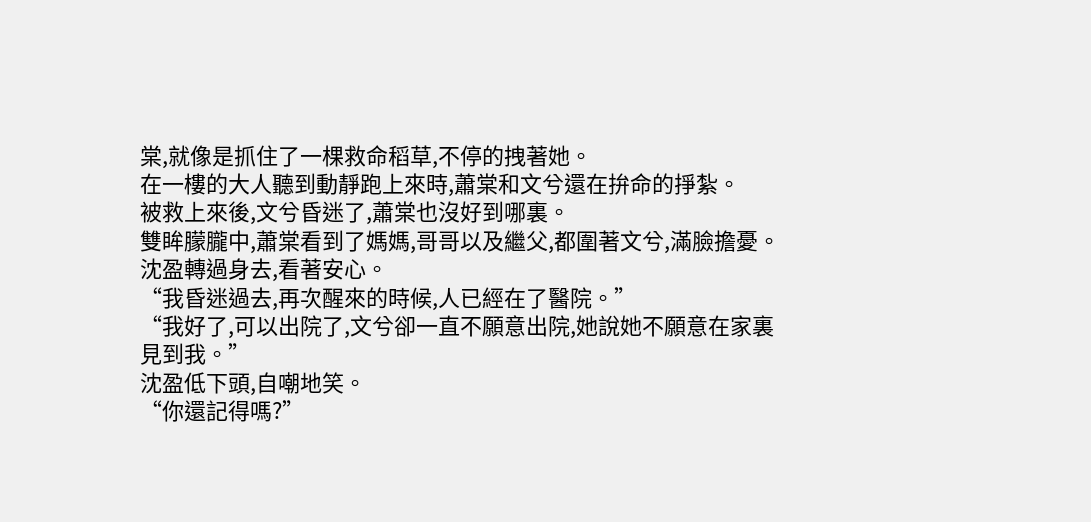棠,就像是抓住了一棵救命稻草,不停的拽著她。
在一樓的大人聽到動靜跑上來時,蕭棠和文兮還在拚命的掙紮。
被救上來後,文兮昏迷了,蕭棠也沒好到哪裏。
雙眸朦朧中,蕭棠看到了媽媽,哥哥以及繼父,都圍著文兮,滿臉擔憂。
沈盈轉過身去,看著安心。
“我昏迷過去,再次醒來的時候,人已經在了醫院。”
“我好了,可以出院了,文兮卻一直不願意出院,她說她不願意在家裏見到我。”
沈盈低下頭,自嘲地笑。
“你還記得嗎?”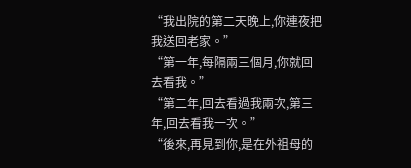“我出院的第二天晚上,你連夜把我送回老家。”
“第一年,每隔兩三個月,你就回去看我。”
“第二年,回去看過我兩次,第三年,回去看我一次。”
“後來,再見到你,是在外祖母的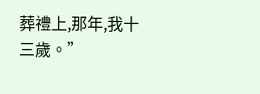葬禮上,那年,我十三歲。”